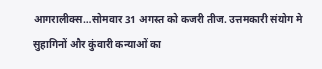आगरालीक्स…सोमवार 31 अगस्त को कजरी तीज. उत्तमकारी संयोग मे सुहागिनों और कुंवारी कन्याओं का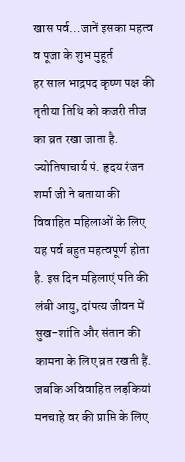खास पर्व…जानें इसका महत्व व पूजा के शुभ मुहूर्त
हर साल भाद्रपद कृष्ण पक्ष की तृतीया तिथि को कजरी तीज का व्रत रखा जाता है. ज्योतिषाचार्य पं. हृदय रंजन शर्मा जी ने बताया की विवाहित महिलाओं के लिए यह पर्व बहुत महत्वपूर्ण होता है. इस दिन महिलाएं पति की लंबी आयु, दांपत्य जीवन में सुख-शांति और संतान की कामना के लिए व्रत रखती हैं. जबकि अविवाहित लड़कियां मनचाहे वर की प्राप्ति के लिए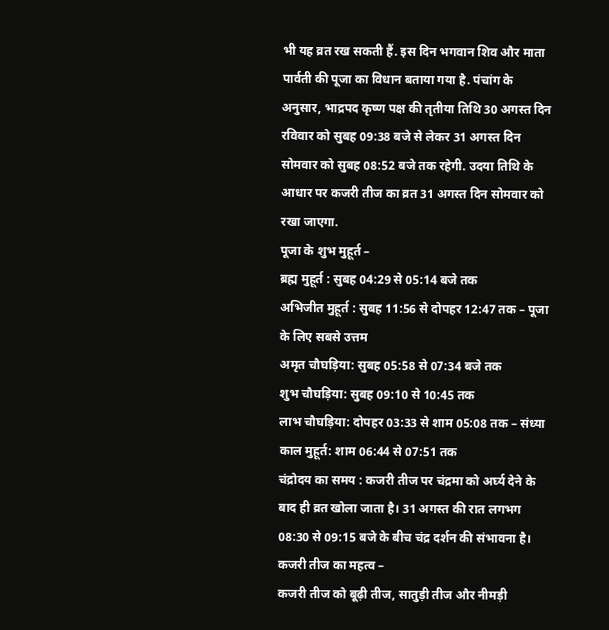भी यह व्रत रख सकती हैं. इस दिन भगवान शिव और माता पार्वती की पूजा का विधान बताया गया है. पंचांग के अनुसार, भाद्रपद कृष्ण पक्ष की तृतीया तिथि 30 अगस्त दिन रविवार को सुबह 09:38 बजे से लेकर 31 अगस्त दिन सोमवार को सुबह 08:52 बजे तक रहेगी. उदया तिथि के आधार पर कजरी तीज का व्रत 31 अगस्त दिन सोमवार को रखा जाएगा.
पूजा के शुभ मुहूर्त –
ब्रह्म मुहूर्त : सुबह 04:29 से 05:14 बजे तक
अभिजीत मुहूर्त : सुबह 11:56 से दोपहर 12:47 तक – पूजा के लिए सबसे उत्तम
अमृत चौघड़िया: सुबह 05:58 से 07:34 बजे तक
शुभ चौघड़िया: सुबह 09:10 से 10:45 तक
लाभ चौघड़िया: दोपहर 03:33 से शाम 05:08 तक – संध्या काल मुहूर्त: शाम 06:44 से 07:51 तक
चंद्रोदय का समय : कजरी तीज पर चंद्रमा को अर्घ्य देने के बाद ही व्रत खोला जाता है। 31 अगस्त की रात लगभग 08:30 से 09:15 बजे के बीच चंद्र दर्शन की संभावना है।
कजरी तीज का महत्व –
कजरी तीज को बूढ़ी तीज, सातुड़ी तीज और नीमड़ी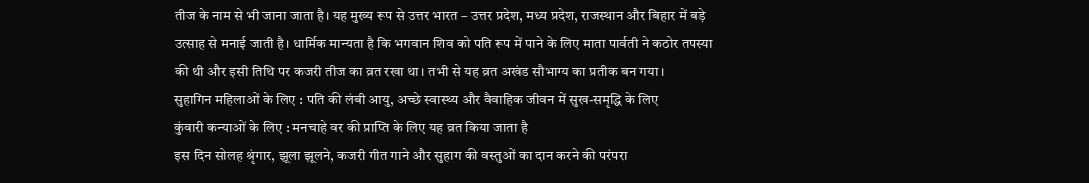तीज के नाम से भी जाना जाता है। यह मुख्य रूप से उत्तर भारत – उत्तर प्रदेश, मध्य प्रदेश, राजस्थान और बिहार में बड़े उत्साह से मनाई जाती है। धार्मिक मान्यता है कि भगवान शिव को पति रूप में पाने के लिए माता पार्वती ने कठोर तपस्या की थी और इसी तिथि पर कजरी तीज का व्रत रखा था। तभी से यह व्रत अखंड सौभाग्य का प्रतीक बन गया।
सुहागिन महिलाओं के लिए : पति की लंबी आयु, अच्छे स्वास्थ्य और वैवाहिक जीवन में सुख-समृद्धि के लिए
कुंवारी कन्याओं के लिए : मनचाहे वर की प्राप्ति के लिए यह व्रत किया जाता है
इस दिन सोलह श्रृंगार, झूला झूलने, कजरी गीत गाने और सुहाग की वस्तुओं का दान करने की परंपरा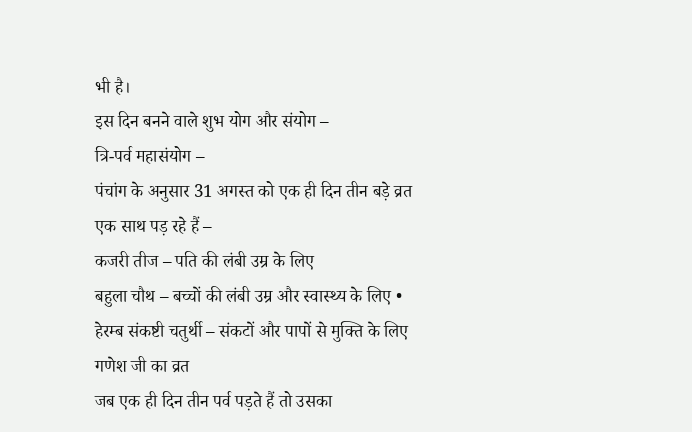भी है।
इस दिन बनने वाले शुभ योग और संयोग –
त्रि-पर्व महासंयोग –
पंचांग के अनुसार 31 अगस्त को एक ही दिन तीन बड़े व्रत एक साथ पड़ रहे हैं –
कजरी तीज – पति की लंबी उम्र के लिए
बहुला चौथ – बच्चों की लंबी उम्र और स्वास्थ्य के लिए • हेरम्ब संकष्टी चतुर्थी – संकटों और पापों से मुक्ति के लिए
गणेश जी का व्रत
जब एक ही दिन तीन पर्व पड़ते हैं तो उसका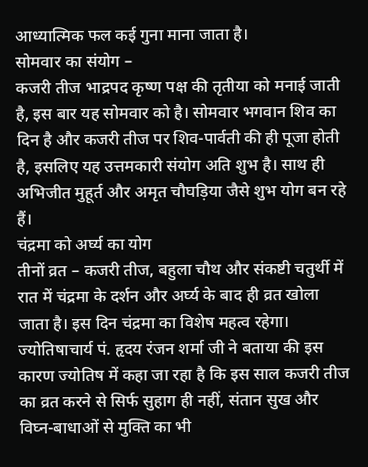आध्यात्मिक फल कई गुना माना जाता है।
सोमवार का संयोग –
कजरी तीज भाद्रपद कृष्ण पक्ष की तृतीया को मनाई जाती है, इस बार यह सोमवार को है। सोमवार भगवान शिव का दिन है और कजरी तीज पर शिव-पार्वती की ही पूजा होती है, इसलिए यह उत्तमकारी संयोग अति शुभ है। साथ ही अभिजीत मुहूर्त और अमृत चौघड़िया जैसे शुभ योग बन रहे हैं।
चंद्रमा को अर्घ्य का योग
तीनों व्रत – कजरी तीज, बहुला चौथ और संकष्टी चतुर्थी में रात में चंद्रमा के दर्शन और अर्घ्य के बाद ही व्रत खोला जाता है। इस दिन चंद्रमा का विशेष महत्व रहेगा। ज्योतिषाचार्य पं. हृदय रंजन शर्मा जी ने बताया की इस कारण ज्योतिष में कहा जा रहा है कि इस साल कजरी तीज का व्रत करने से सिर्फ सुहाग ही नहीं, संतान सुख और विघ्न-बाधाओं से मुक्ति का भी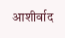आशीर्वाद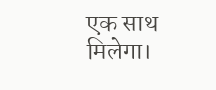एक साथ मिलेगा।